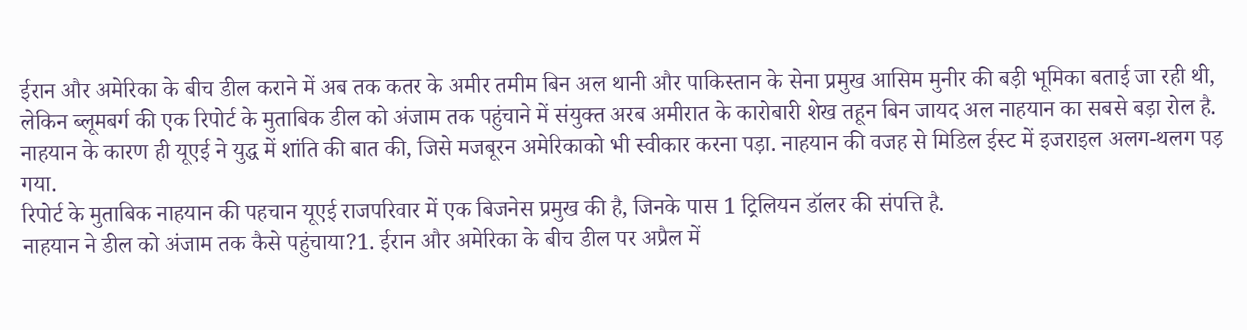ईरान और अमेरिका के बीच डील कराने में अब तक कतर के अमीर तमीम बिन अल थानी और पाकिस्तान के सेना प्रमुख आसिम मुनीर की बड़ी भूमिका बताई जा रही थी, लेकिन ब्लूमबर्ग की एक रिपोर्ट के मुताबिक डील को अंजाम तक पहुंचाने में संयुक्त अरब अमीरात के कारोबारी शेख तहून बिन जायद अल नाहयान का सबसे बड़ा रोल है. नाहयान के कारण ही यूएई ने युद्ध में शांति की बात की, जिसे मजबूरन अमेरिकाको भी स्वीकार करना पड़ा. नाहयान की वजह से मिडिल ईस्ट में इजराइल अलग-थलग पड़ गया.
रिपोर्ट के मुताबिक नाहयान की पहचान यूएई राजपरिवार में एक बिजनेस प्रमुख की है, जिनके पास 1 ट्रिलियन डॉलर की संपत्ति है.
नाहयान ने डील को अंजाम तक कैसे पहुंचाया?1. ईरान और अमेरिका के बीच डील पर अप्रैल में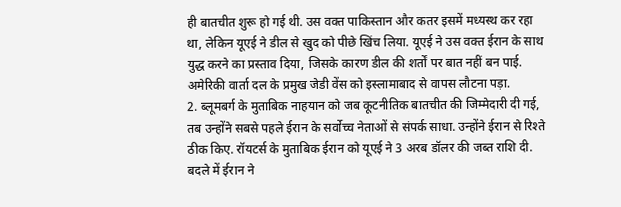ही बातचीत शुरू हो गई थी. उस वक्त पाकिस्तान और कतर इसमें मध्यस्थ कर रहा था, लेकिन यूएई ने डील से खुद को पीछे खिंच लिया. यूएई ने उस वक्त ईरान के साथ युद्ध करने का प्रस्ताव दिया, जिसके कारण डील की शर्तों पर बात नहीं बन पाई. अमेरिकी वार्ता दल के प्रमुख जेडी वेंस को इस्लामाबाद से वापस लौटना पड़ा.
2. ब्लूमबर्ग के मुताबिक नाहयान को जब कूटनीतिक बातचीत की जिम्मेदारी दी गई, तब उन्होंने सबसे पहले ईरान के सर्वोच्च नेताओं से संपर्क साधा. उन्होंने ईरान से रिश्ते ठीक किए. रॉयटर्स के मुताबिक ईरान को यूएई ने 3 अरब डॉलर की जब्त राशि दी. बदले में ईरान ने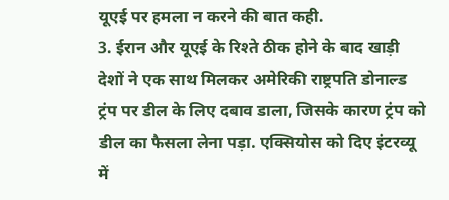यूएई पर हमला न करने की बात कही.
3. ईरान और यूएई के रिश्ते ठीक होने के बाद खाड़ी देशों ने एक साथ मिलकर अमेरिकी राष्ट्रपति डोनाल्ड ट्रंप पर डील के लिए दबाव डाला, जिसके कारण ट्रंप को डील का फैसला लेना पड़ा. एक्सियोस को दिए इंटरव्यू में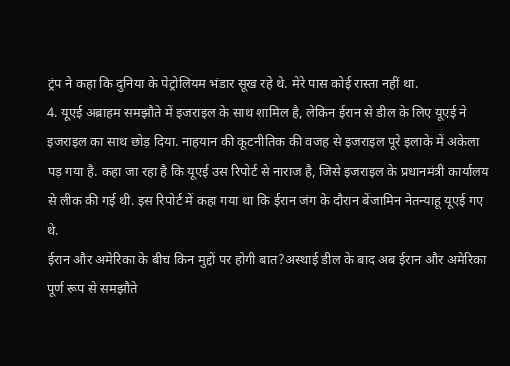ट्रंप ने कहा कि दुनिया के पेट्रोलियम भंडार सूख रहे थे. मेरे पास कोई रास्ता नहीं था.
4. यूएई अब्राहम समझौते में इजराइल के साथ शामिल है, लेकिन ईरान से डील के लिए यूएई ने इजराइल का साथ छोड़ दिया. नाहयान की कूटनीतिक की वजह से इजराइल पूरे इलाके में अकेला पड़ गया है. कहा जा रहा है कि यूएई उस रिपोर्ट से नाराज है, जिसे इजराइल के प्रधानमंत्री कार्यालय से लीक की गई थी. इस रिपोर्ट में कहा गया था कि ईरान जंग के दौरान बेंजामिन नेतन्याहू यूएई गए थे.
ईरान और अमेरिका के बीच किन मुद्दों पर होगी बात?अस्थाई डील के बाद अब ईरान और अमेरिका पूर्ण रूप से समझौते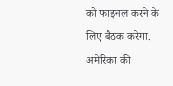को फाइनल करने के लिए बैठक करेगा. अमेरिका की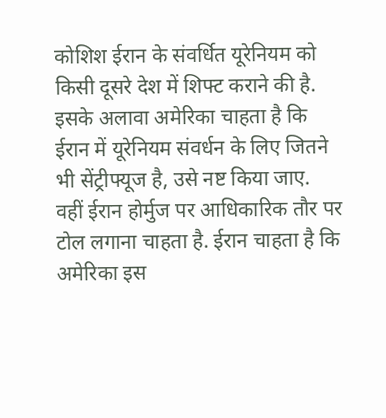कोशिश ईरान के संवर्धित यूरेनियम को किसी दूसरे देश में शिफ्ट कराने की है. इसके अलावा अमेरिका चाहता है कि ईरान में यूरेनियम संवर्धन के लिए जितने भी सेंट्रीफ्यूज है, उसे नष्ट किया जाए.
वहीं ईरान होर्मुज पर आधिकारिक तौर पर टोल लगाना चाहता है. ईरान चाहता है कि अमेरिका इस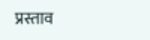प्रस्ताव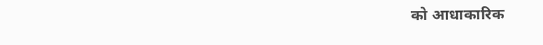को आधाकारिक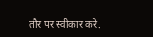तौर पर स्वीकार करे.